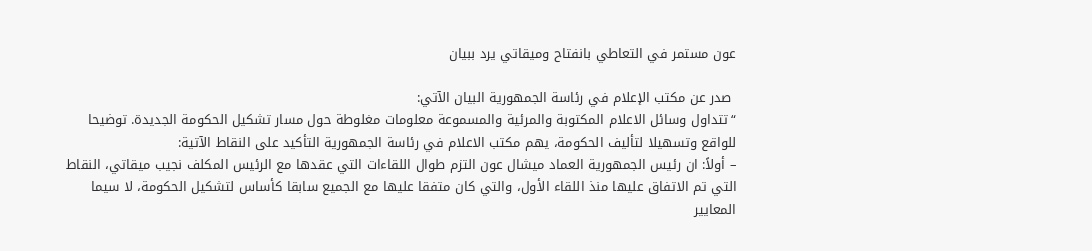عون مستمر في التعاطي بانفتاح وميقاتي يرد ببيان

 صدر عن مكتب الإعلام في رئاسة الجمهورية البيان الآتي:
“تتداول وسائل الاعلام المكتوبة والمرئية والمسموعة معلومات مغلوطة حول مسار تشكيل الحكومة الجديدة. توضيحا للواقع وتسهيلا لتأليف الحكومة، يهم مكتب الاعلام في رئاسة الجمهورية التأكيد على النقاط الآتية:
– أولاً: ان رئيس الجمهورية العماد ميشال عون التزم طوال اللقاءات التي عقدها مع الرئيس المكلف نجيب ميقاتي، النقاط التي تم الاتفاق عليها منذ اللقاء الأول، والتي كان متفقا عليها مع الجميع سابقا كأساس لتشكيل الحكومة، لا سيما المعايير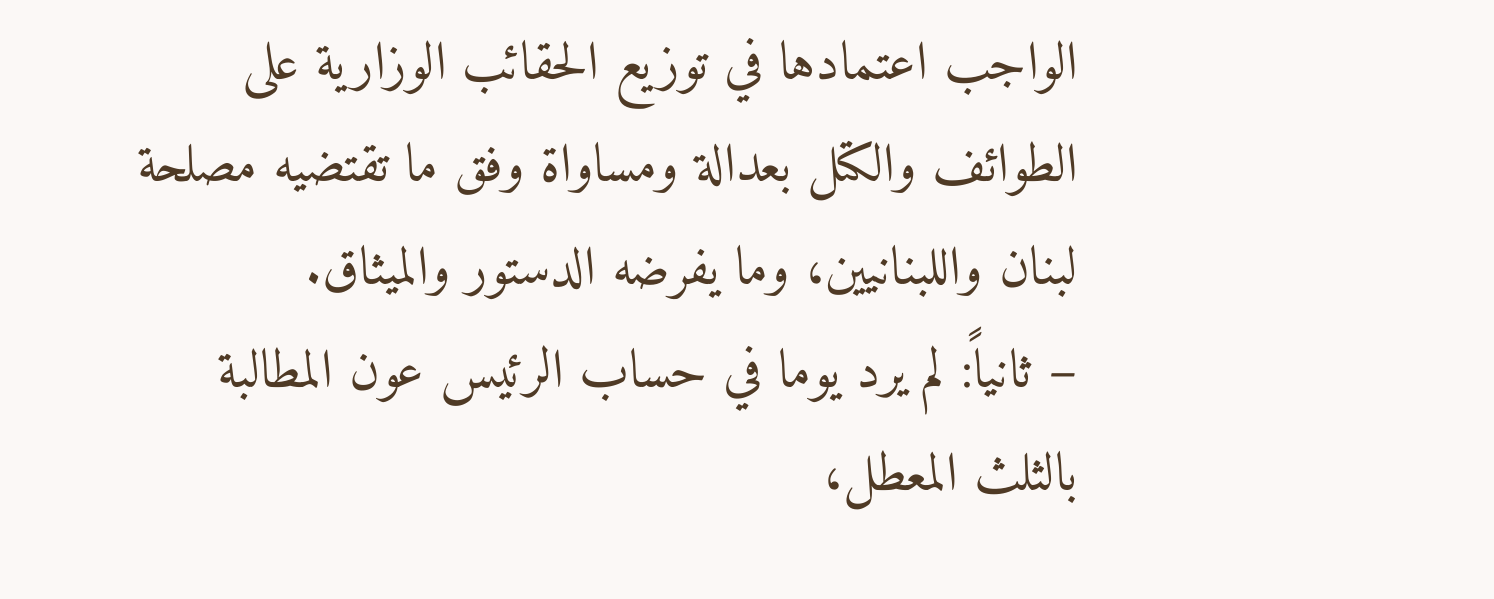الواجب اعتمادها في توزيع الحقائب الوزارية على الطوائف والكتل بعدالة ومساواة وفق ما تقتضيه مصلحة لبنان واللبنانيين، وما يفرضه الدستور والميثاق.
– ثانياً: لم يرد يوما في حساب الرئيس عون المطالبة بالثلث المعطل،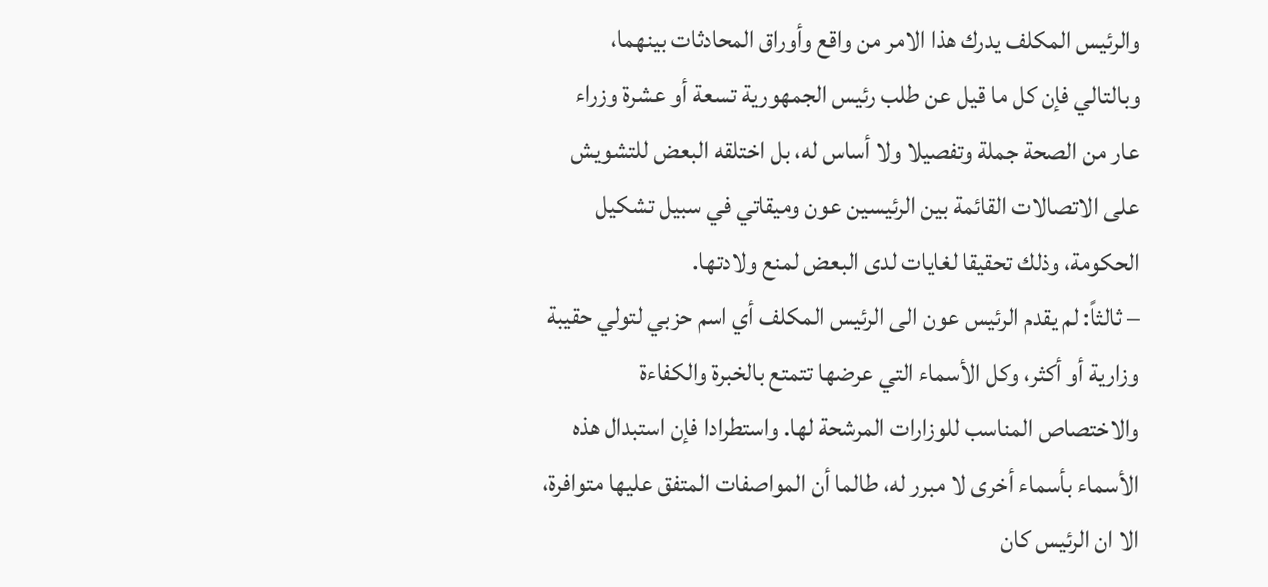والرئيس المكلف يدرك هذا الامر من واقع وأوراق المحادثات بينهما، وبالتالي فإن كل ما قيل عن طلب رئيس الجمهورية تسعة أو عشرة وزراء عار من الصحة جملة وتفصيلا ولا أساس له، بل اختلقه البعض للتشويش على الاتصالات القائمة بين الرئيسين عون وميقاتي في سبيل تشكيل الحكومة، وذلك تحقيقا لغايات لدى البعض لمنع ولادتها.
– ثالثاً: لم يقدم الرئيس عون الى الرئيس المكلف أي اسم حزبي لتولي حقيبة وزارية أو أكثر، وكل الأسماء التي عرضها تتمتع بالخبرة والكفاءة والاختصاص المناسب للوزارات المرشحة لها. واستطرادا فإن استبدال هذه الأسماء بأسماء أخرى لا مبرر له، طالما أن المواصفات المتفق عليها متوافرة، الا ان الرئيس كان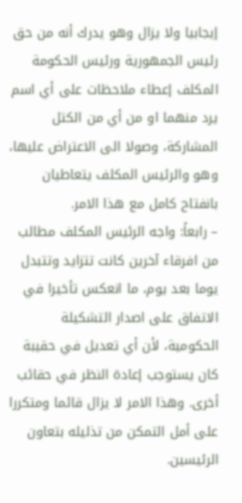إيجابيا ولا يزال وهو يدرك أنه من حق رئيس الجمهورية ورئيس الحكومة المكلف إعطاء ملاحظات على أي اسم يرد منهما او من أي من الكتل المشاركة، وصولا الى الاعتراض عليها، وهو والرئيس المكلف يتعاطيان بانفتاح كامل مع هذا الامر.
– رابعاً: واجه الرئيس المكلف مطالب من افرقاء آخرين كانت تتزايد وتتبدل يوما بعد يوم، ما انعكس تأخيرا في الاتفاق على اصدار التشكيلة الحكومية، لأن أي تعديل في حقيبة كان يستوجب إعادة النظر في حقائب أخرى. وهذا الامر لا يزال قائما ومتكررا على أمل التمكن من تذليله بتعاون الرئيسين.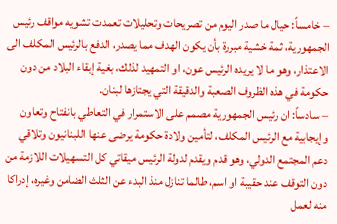– خامساً: حيال ما صدر اليوم من تصريحات وتحليلات تعمدت تشويه مواقف رئيس الجمهورية، ثمة خشية مبررة بأن يكون الهدف مما يصدر، الدفع بالرئيس المكلف الى الاعتذار، وهو ما لا يريده الرئيس عون، او التمهيد لذلك، بغية إبقاء البلاد من دون حكومة في هذه الظروف الصعبة والدقيقة التي يجتازها لبنان.
– سادساً: ان رئيس الجمهورية مصمم على الاستمرار في التعاطي بانفتاح وتعاون وإيجابية مع الرئيس المكلف، لتأمين ولادة حكومة يرضى عنها اللبنانيون وتلاقي دعم المجتمع الدولي، وهو قدم ويقدم لدولة الرئيس ميقاتي كل التسهيلات اللازمة من دون التوقف عند حقيبة او اسم، طالما تنازل منذ البدء عن الثلث الضامن وغيره، إدراكا منه لعمل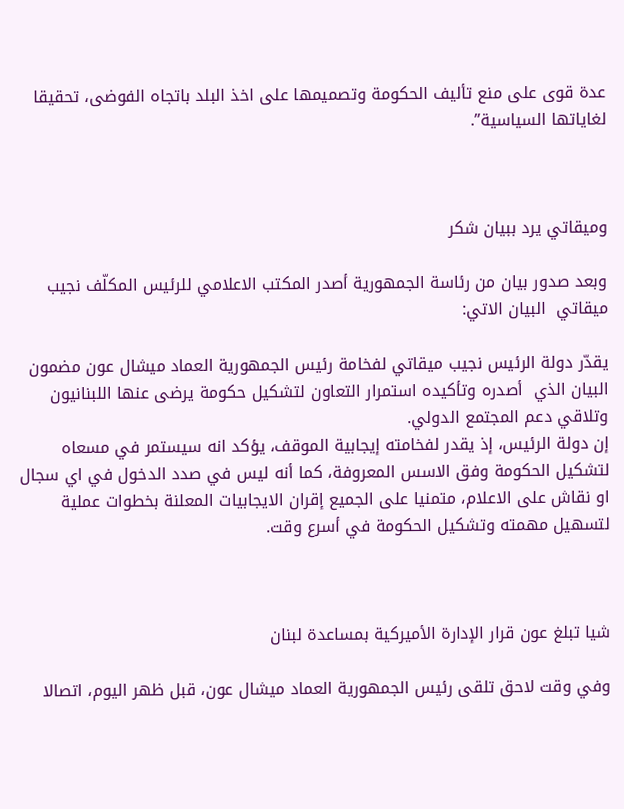عدة قوى على منع تأليف الحكومة وتصميمها على اخذ البلد باتجاه الفوضى، تحقيقا لغاياتها السياسية”.



وميقاتي يرد ببيان شكر

وبعد صدور بيان من رئاسة الجمهورية أصدر المكتب الاعلامي للرئيس المكلّف نجيب ميقاتي  البيان الاتي:

يقدّر دولة الرئيس نجيب ميقاتي لفخامة رئيس الجمهورية العماد ميشال عون مضمون البيان الذي  أصدره وتأكيده استمرار التعاون لتشكيل حكومة يرضى عنها اللبنانيون وتلاقي دعم المجتمع الدولي.
إن دولة الرئيس، إذ يقدر لفخامته إيجابية الموقف، يؤكد انه سيستمر في مسعاه لتشكيل الحكومة وفق الاسس المعروفة، كما أنه ليس في صدد الدخول في اي سجال او نقاش على الاعلام، متمنيا على الجميع إقران الايجابيات المعلنة بخطوات عملية لتسهيل مهمته وتشكيل الحكومة في أسرع وقت.



شيا تبلغ عون قرار الإدارة الأميركية بمساعدة لبنان

وفي وقت لاحق تلقى رئيس الجمهورية العماد ميشال عون، قبل ظهر اليوم، اتصالا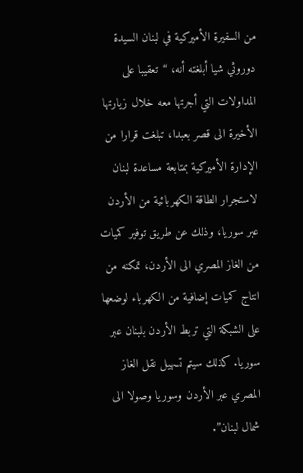من السفيرة الأميركية في لبنان السيدة دوروثي شيا أبلغته أنه، “تعقيبا على المداولات التي أجرتها معه خلال زيارتها الأخيرة الى قصر بعبدا، تبلغت قرارا من الإدارة الأميركية بمتابعة مساعدة لبنان لاستجرار الطاقة الكهربائية من الأردن عبر سوريا، وذلك عن طريق توفير كميات من الغاز المصري الى الأردن، تمكنه من انتاج كميات إضافية من الكهرباء لوضعها على الشبكة التي تربط الأردن بلبنان عبر سوريا. كذلك سيتم تسهيل نقل الغاز المصري عبر الأردن وسوريا وصولا الى شمال لبنان”.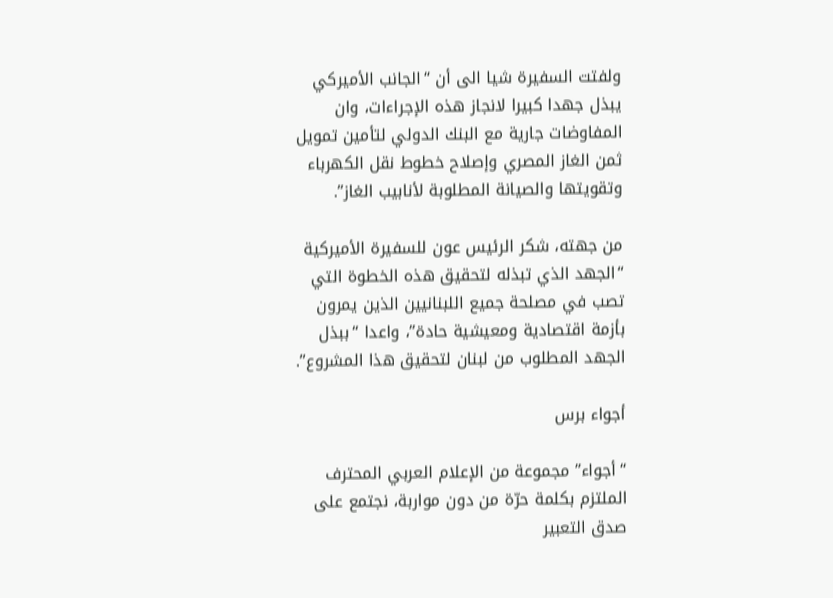ولفتت السفيرة شيا الى أن “الجانب الأميركي يبذل جهدا كبيرا لانجاز هذه الإجراءات، وان المفاوضات جارية مع البنك الدولي لتأمين تمويل ثمن الغاز المصري وإصلاح خطوط نقل الكهرباء وتقويتها والصيانة المطلوبة لأنابيب الغاز”.

من جهته، شكر الرئيس عون للسفيرة الأميركية “الجهد الذي تبذله لتحقيق هذه الخطوة التي تصب في مصلحة جميع اللبنانيين الذين يمرون بأزمة اقتصادية ومعيشية حادة”، واعدا “ببذل الجهد المطلوب من لبنان لتحقيق هذا المشروع”.

أجواء برس

“أجواء” مجموعة من الإعلام العربي المحترف الملتزم بكلمة حرّة من دون مواربة، نجتمع على صدق التعبير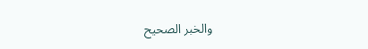والخبر الصحيح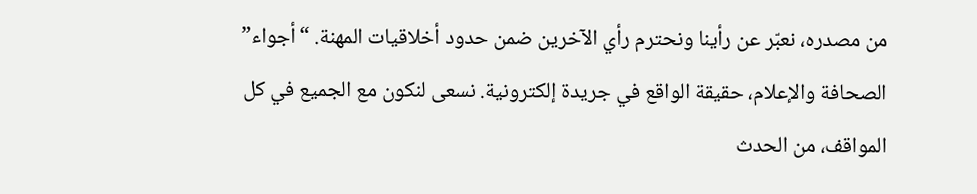من مصدره، نعبّر عن رأينا ونحترم رأي الآخرين ضمن حدود أخلاقيات المهنة. “أجواء” الصحافة والإعلام، حقيقة الواقع في جريدة إلكترونية. نسعى لنكون مع الجميع في كل المواقف، من الحدث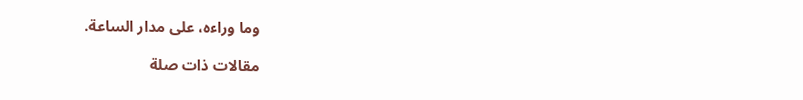وما وراءه، على مدار الساعة.

مقالات ذات صلة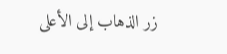زر الذهاب إلى الأعلى